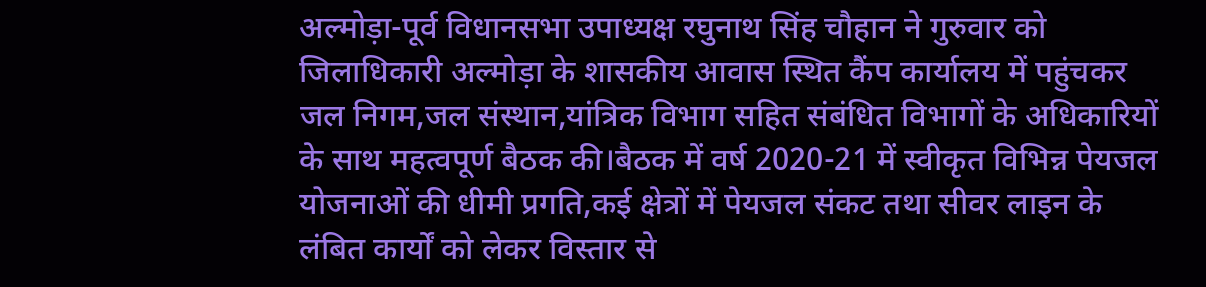अल्मोड़ा-पूर्व विधानसभा उपाध्यक्ष रघुनाथ सिंह चौहान ने गुरुवार को जिलाधिकारी अल्मोड़ा के शासकीय आवास स्थित कैंप कार्यालय में पहुंचकर जल निगम,जल संस्थान,यांत्रिक विभाग सहित संबंधित विभागों के अधिकारियों के साथ महत्वपूर्ण बैठक की।बैठक में वर्ष 2020-21 में स्वीकृत विभिन्न पेयजल योजनाओं की धीमी प्रगति,कई क्षेत्रों में पेयजल संकट तथा सीवर लाइन के लंबित कार्यों को लेकर विस्तार से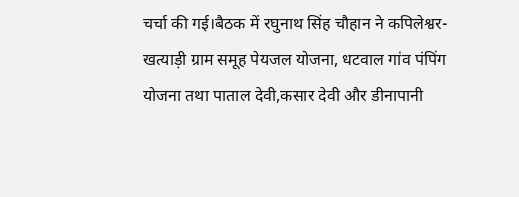चर्चा की गई।बैठक में रघुनाथ सिंह चौहान ने कपिलेश्वर-खत्याड़ी ग्राम समूह पेयजल योजना, धटवाल गांव पंपिंग योजना तथा पाताल देवी,कसार देवी और डीनापानी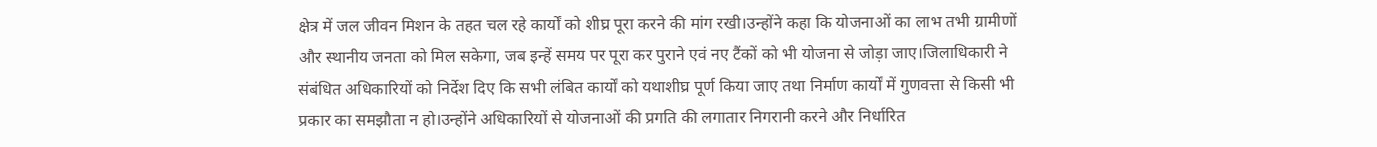क्षेत्र में जल जीवन मिशन के तहत चल रहे कार्यों को शीघ्र पूरा करने की मांग रखी।उन्होंने कहा कि योजनाओं का लाभ तभी ग्रामीणों और स्थानीय जनता को मिल सकेगा, जब इन्हें समय पर पूरा कर पुराने एवं नए टैंकों को भी योजना से जोड़ा जाए।जिलाधिकारी ने संबंधित अधिकारियों को निर्देश दिए कि सभी लंबित कार्यों को यथाशीघ्र पूर्ण किया जाए तथा निर्माण कार्यों में गुणवत्ता से किसी भी प्रकार का समझौता न हो।उन्होंने अधिकारियों से योजनाओं की प्रगति की लगातार निगरानी करने और निर्धारित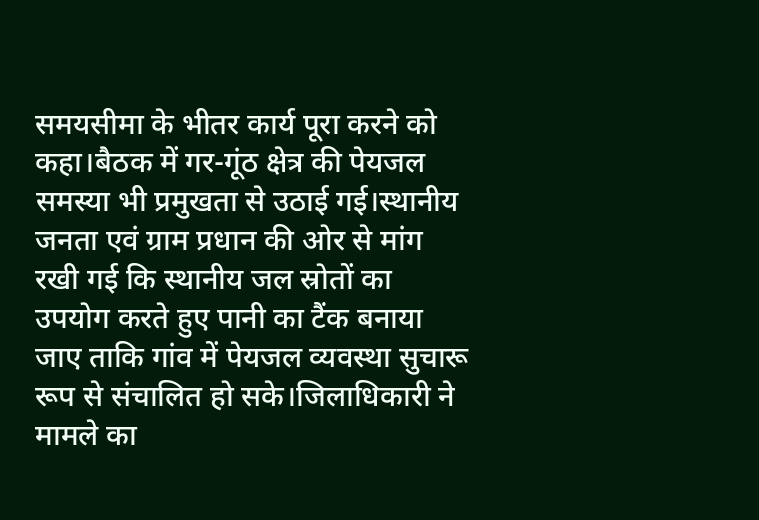समयसीमा के भीतर कार्य पूरा करने को कहा।बैठक में गर-गूंठ क्षेत्र की पेयजल समस्या भी प्रमुखता से उठाई गई।स्थानीय जनता एवं ग्राम प्रधान की ओर से मांग रखी गई कि स्थानीय जल स्रोतों का उपयोग करते हुए पानी का टैंक बनाया जाए ताकि गांव में पेयजल व्यवस्था सुचारू रूप से संचालित हो सके।जिलाधिकारी ने मामले का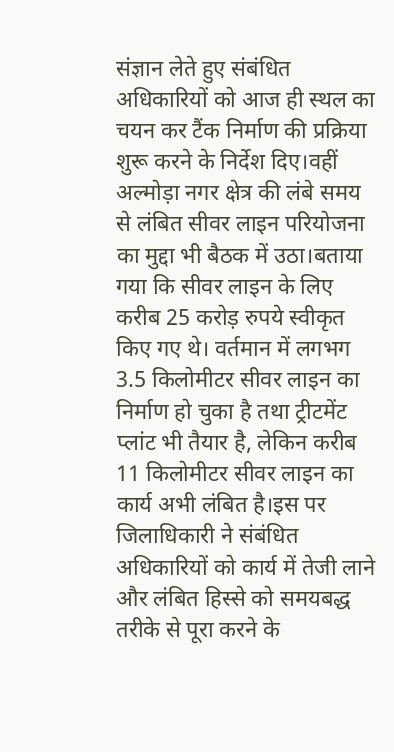संज्ञान लेते हुए संबंधित अधिकारियों को आज ही स्थल का चयन कर टैंक निर्माण की प्रक्रिया शुरू करने के निर्देश दिए।वहीं अल्मोड़ा नगर क्षेत्र की लंबे समय से लंबित सीवर लाइन परियोजना का मुद्दा भी बैठक में उठा।बताया गया कि सीवर लाइन के लिए करीब 25 करोड़ रुपये स्वीकृत किए गए थे। वर्तमान में लगभग 3.5 किलोमीटर सीवर लाइन का निर्माण हो चुका है तथा ट्रीटमेंट प्लांट भी तैयार है, लेकिन करीब 11 किलोमीटर सीवर लाइन का कार्य अभी लंबित है।इस पर जिलाधिकारी ने संबंधित अधिकारियों को कार्य में तेजी लाने और लंबित हिस्से को समयबद्ध तरीके से पूरा करने के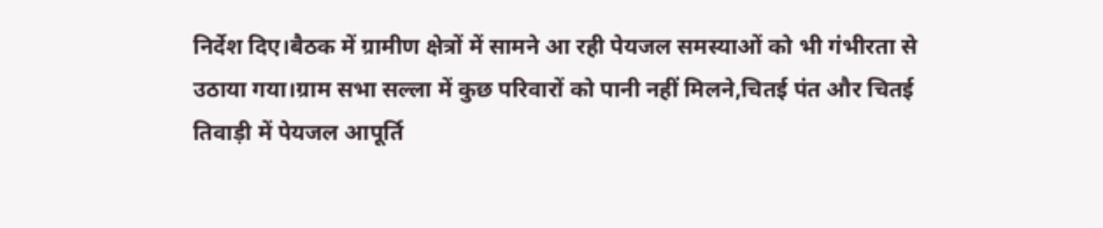निर्देश दिए।बैठक में ग्रामीण क्षेत्रों में सामने आ रही पेयजल समस्याओं को भी गंभीरता से उठाया गया।ग्राम सभा सल्ला में कुछ परिवारों को पानी नहीं मिलने,चितई पंत और चितई तिवाड़ी में पेयजल आपूर्ति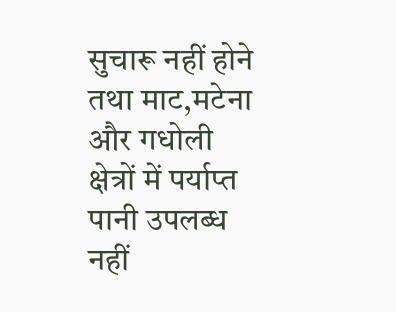सुचारू नहीं होने तथा माट,मटेना और गधोली क्षेत्रों में पर्याप्त पानी उपलब्ध नहीं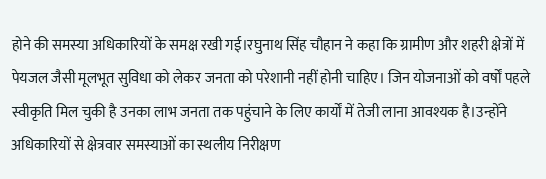होने की समस्या अधिकारियों के समक्ष रखी गई।रघुनाथ सिंह चौहान ने कहा कि ग्रामीण और शहरी क्षेत्रों में पेयजल जैसी मूलभूत सुविधा को लेकर जनता को परेशानी नहीं होनी चाहिए। जिन योजनाओं को वर्षों पहले स्वीकृति मिल चुकी है उनका लाभ जनता तक पहुंचाने के लिए कार्यों में तेजी लाना आवश्यक है।उन्होंने अधिकारियों से क्षेत्रवार समस्याओं का स्थलीय निरीक्षण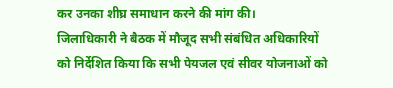कर उनका शीघ्र समाधान करने की मांग की।
जिलाधिकारी ने बैठक में मौजूद सभी संबंधित अधिकारियों को निर्देशित किया कि सभी पेयजल एवं सीवर योजनाओं को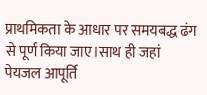प्राथमिकता के आधार पर समयबद्ध ढंग से पूर्ण किया जाए।साथ ही जहां पेयजल आपूर्ति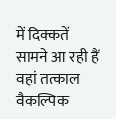में दिक्कतें सामने आ रही हैं वहां तत्काल वैकल्पिक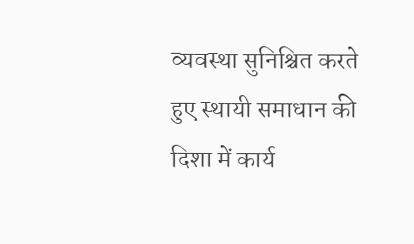व्यवस्था सुनिश्चित करते हुए स्थायी समाधान की दिशा में कार्य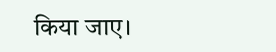किया जाए।